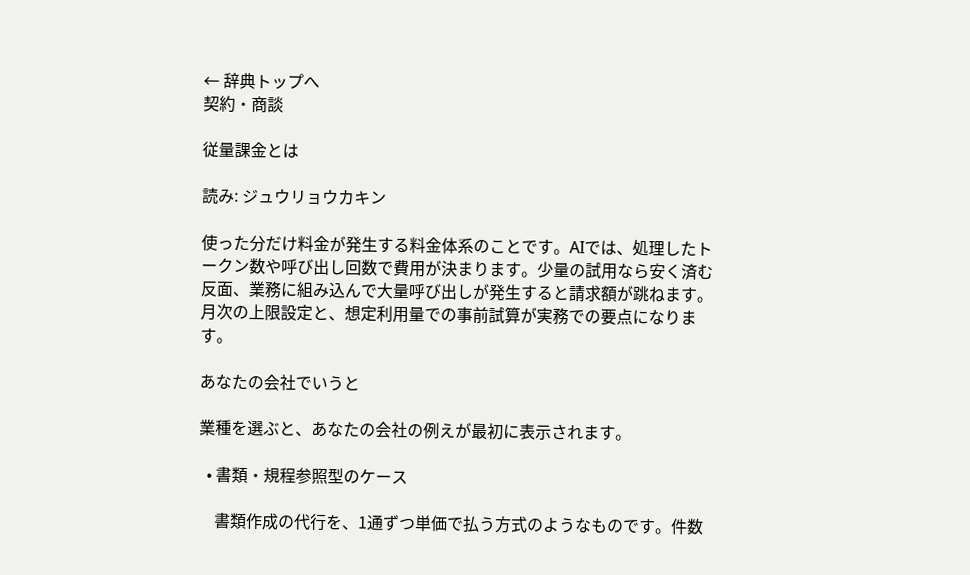← 辞典トップへ
契約・商談

従量課金とは

読み: ジュウリョウカキン

使った分だけ料金が発生する料金体系のことです。AIでは、処理したトークン数や呼び出し回数で費用が決まります。少量の試用なら安く済む反面、業務に組み込んで大量呼び出しが発生すると請求額が跳ねます。月次の上限設定と、想定利用量での事前試算が実務での要点になります。

あなたの会社でいうと

業種を選ぶと、あなたの会社の例えが最初に表示されます。

  • 書類・規程参照型のケース

    書類作成の代行を、1通ずつ単価で払う方式のようなものです。件数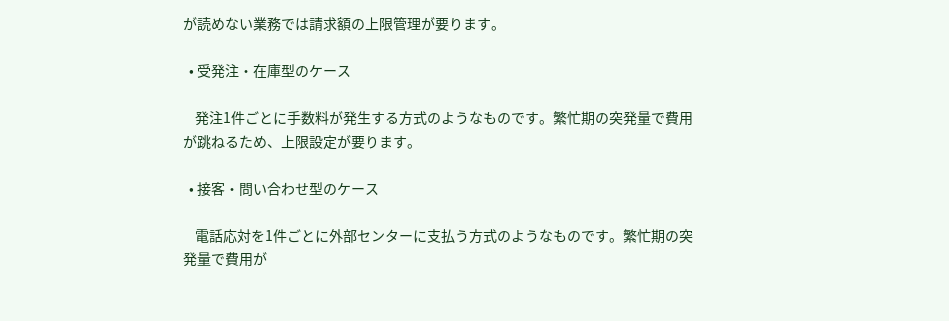が読めない業務では請求額の上限管理が要ります。

  • 受発注・在庫型のケース

    発注1件ごとに手数料が発生する方式のようなものです。繁忙期の突発量で費用が跳ねるため、上限設定が要ります。

  • 接客・問い合わせ型のケース

    電話応対を1件ごとに外部センターに支払う方式のようなものです。繁忙期の突発量で費用が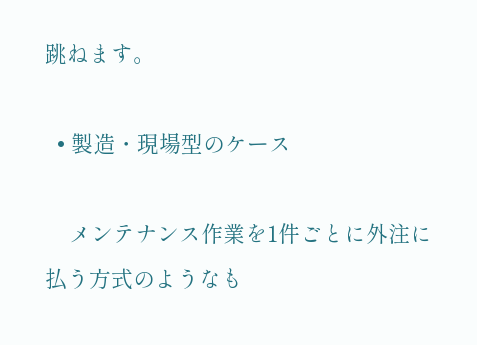跳ねます。

  • 製造・現場型のケース

    メンテナンス作業を1件ごとに外注に払う方式のようなも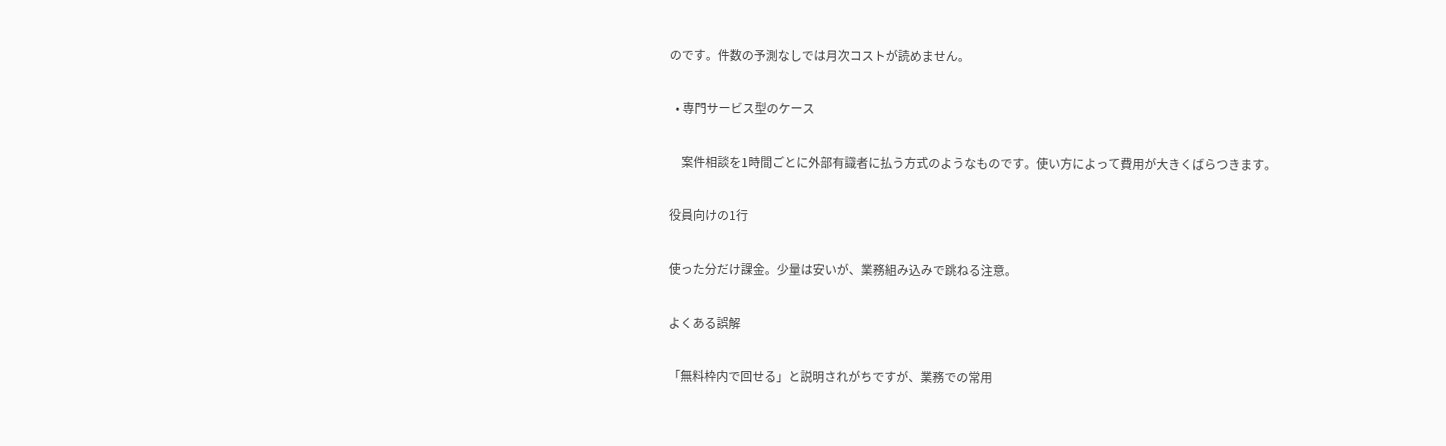のです。件数の予測なしでは月次コストが読めません。

  • 専門サービス型のケース

    案件相談を1時間ごとに外部有識者に払う方式のようなものです。使い方によって費用が大きくばらつきます。

役員向けの1行

使った分だけ課金。少量は安いが、業務組み込みで跳ねる注意。

よくある誤解

「無料枠内で回せる」と説明されがちですが、業務での常用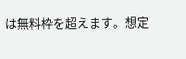は無料枠を超えます。想定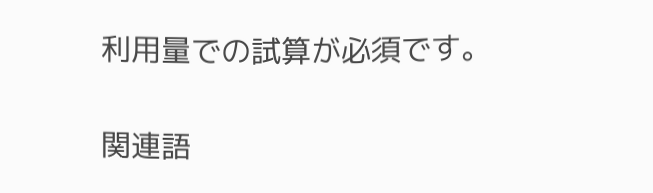利用量での試算が必須です。

関連語